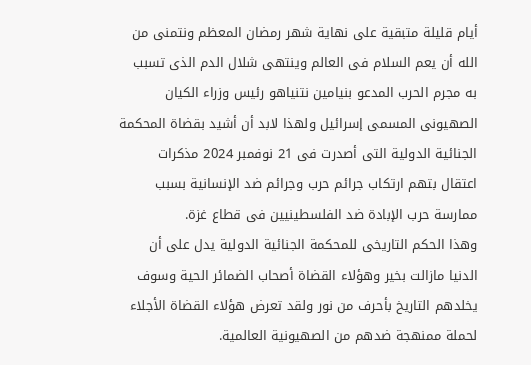أيام قليلة متبقية على نهاية شهر رمضان المعظم ونتمنى من الله أن يعم السلام فى العالم وينتهى شلال الدم الذى تسبب به مجرم الحرب المدعو بنيامين نتنياهو رئيس وزراء الكيان الصهيونى المسمى إسرائيل ولهذا لابد أن أشيد بقضاة المحكمة الجنائية الدولية التى أصدرت فى 21 نوفمبر 2024 مذكرات اعتقال بتهم ارتكاب جرائم حرب وجرائم ضد الإنسانية بسبب ممارسة حرب الإبادة ضد الفلسطينيين فى قطاع غزة.
وهذا الحكم التاريخى للمحكمة الجنائية الدولية يدل على أن الدنيا مازالت بخير وهؤلاء القضاة أصحاب الضمائر الحية وسوف يخلدهم التاريخ بأحرف من نور ولقد تعرض هؤلاء القضاة الأجلاء لحملة ممنهجة ضدهم من الصهيونية العالمية.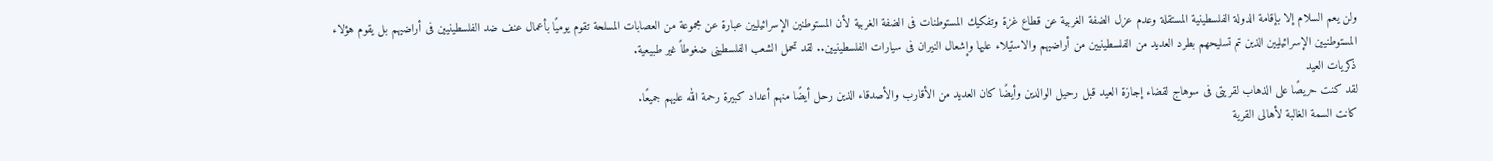ولن يعم السلام إلا بإقامة الدولة الفلسطينية المستقلة وعدم عزل الضفة الغربية عن قطاع غزة وتفكيك المستوطنات فى الضفة الغربية لأن المستوطنين الإسرائيليين عبارة عن مجموعة من العصابات المسلحة تقوم يوميًا بأعمال عنف ضد الفلسطينيين فى أراضيهم بل يقوم هؤلاء المستوطنيين الإسرائيليين الذين تم تسليحهم بطرد العديد من الفلسطينيين من أراضيهم والاستيلاء عليها وإشعال النيران فى سيارات الفلسطينيين.. لقد تحمل الشعب الفلسطينى ضغوطاً غير طبيعية.
ذكريات العيد
لقد كنت حريصًا على الذهاب لقريتى فى سوهاج لقضاء إجازة العيد قبل رحيل الوالدين وأيضًا كان العديد من الأقارب والأصدقاء الذين رحل أيضًا منهم أعداد كبيرة رحمة الله عليهم جميعًا.
كانت السمة الغالبة لأهالى القرية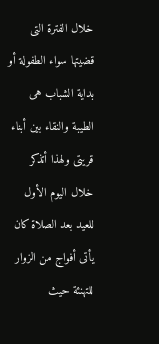خلال الفترة التى قضيتها سواء الطفولة أو بداية الشباب هى الطيبة والنقاء بين أبناء قريتى ولهذا أتذكر خلال اليوم الأول للعيد بعد الصلاة كان يأتى أفواج من الزوار للتهنئة حيث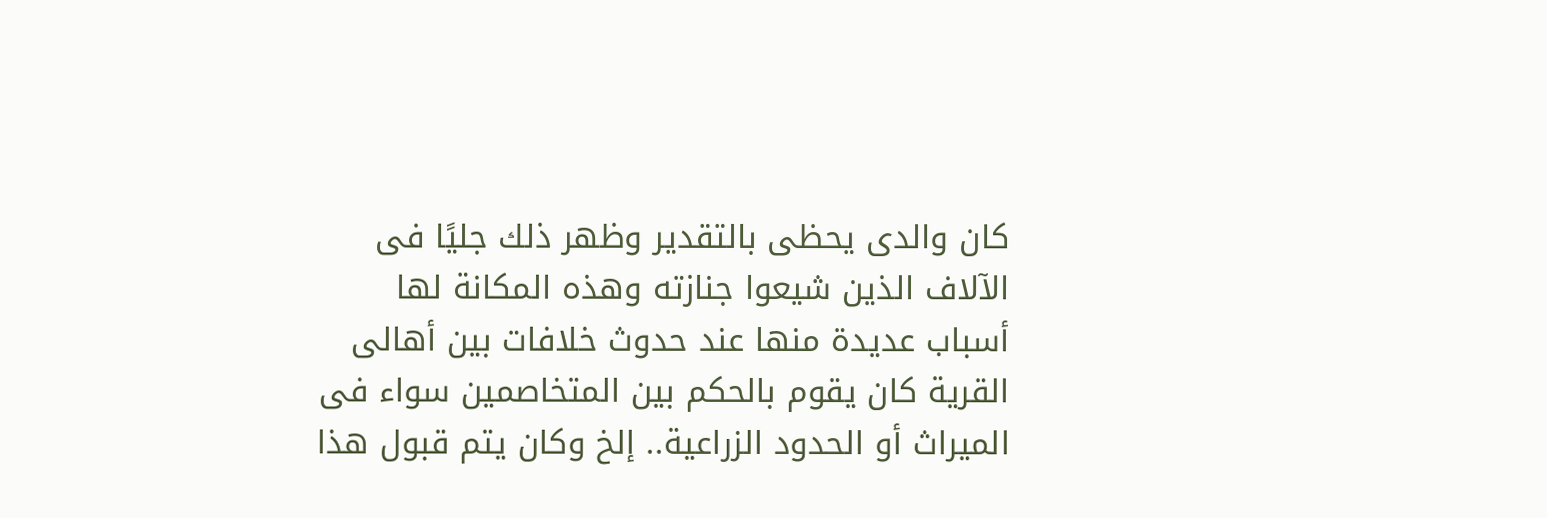كان والدى يحظى بالتقدير وظهر ذلك جليًا فى الآلاف الذين شيعوا جنازته وهذه المكانة لها أسباب عديدة منها عند حدوث خلافات بين أهالى القرية كان يقوم بالحكم بين المتخاصمين سواء فى الميراث أو الحدود الزراعية.. إلخ وكان يتم قبول هذا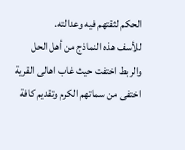الحكم لثقتهم فيه وعدالته.
للأسف هذه النماذج من أهل الحل والربط اختفت حيث غاب اهالى القرية اختفى من سماتهم الكرم وتقديم كافة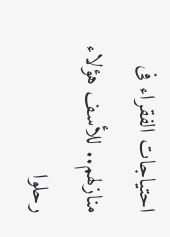احتياجات الفقراء فى منازلهم.. للأسف هؤلاء رحلوا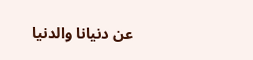عن دنيانا والدنيا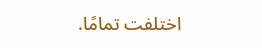اختلفت تمامًا.